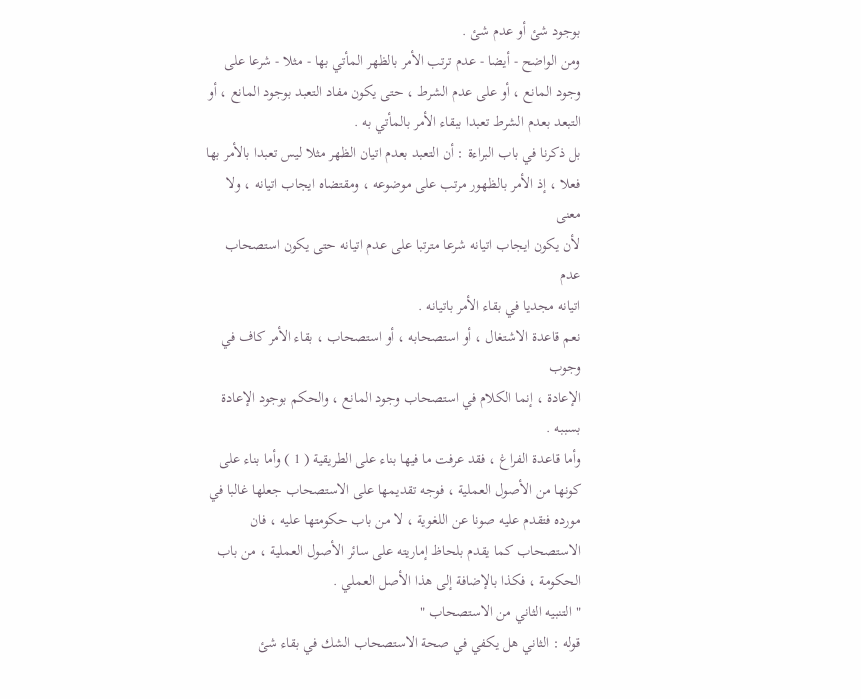بوجود شئ أو عدم شئ .
ومن الواضح - أيضا - عدم ترتب الأمر بالظهر المأتي بها - مثلا - شرعا على
وجود المانع ، أو على عدم الشرط ، حتى يكون مفاد التعبد بوجود المانع ، أو
التبعد بعدم الشرط تعبدا ببقاء الأمر بالمأتي به .
بل ذكرنا في باب البراءة : أن التعبد بعدم اتيان الظهر مثلا ليس تعبدا بالأمر بها
فعلا ، إذ الأمر بالظهور مرتب على موضوعه ، ومقتضاه ايجاب اتيانه ، ولا معنى
لأن يكون ايجاب اتيانه شرعا مترتبا على عدم اتيانه حتى يكون استصحاب عدم
اتيانه مجديا في بقاء الأمر باتيانه .
نعم قاعدة الاشتغال ، أو استصحابه ، أو استصحاب ، بقاء الأمر كاف في وجوب
الإعادة ، إنما الكلام في استصحاب وجود المانع ، والحكم بوجود الإعادة
بسببه .
وأما قاعدة الفراغ ، فقد عرفت ما فيها بناء على الطريقية ( 1 ) وأما بناء على
كونها من الأصول العملية ، فوجه تقديمها على الاستصحاب جعلها غالبا في
مورده فتقدم عليه صونا عن اللغوية ، لا من باب حكومتها عليه ، فان
الاستصحاب كما يقدم بلحاظ إماريته على سائر الأصول العملية ، من باب
الحكومة ، فكذا بالإضافة إلى هذا الأصل العملي .
" التنبيه الثاني من الاستصحاب "
قوله : الثاني هل يكفي في صحة الاستصحاب الشك في بقاء شئ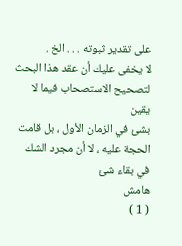على تقدير ثبوته . . . الخ .
لا يخفى عليك أن عقد هذا البحث لتصحيح الاستصحاب فيما لا يقين
بشئ في الزمان الأول ، بل قامت الحجة عليه ، لا أن مجرد الشك في بقاء شئ
هامش
( 1 )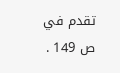تقدم في ص 149 .